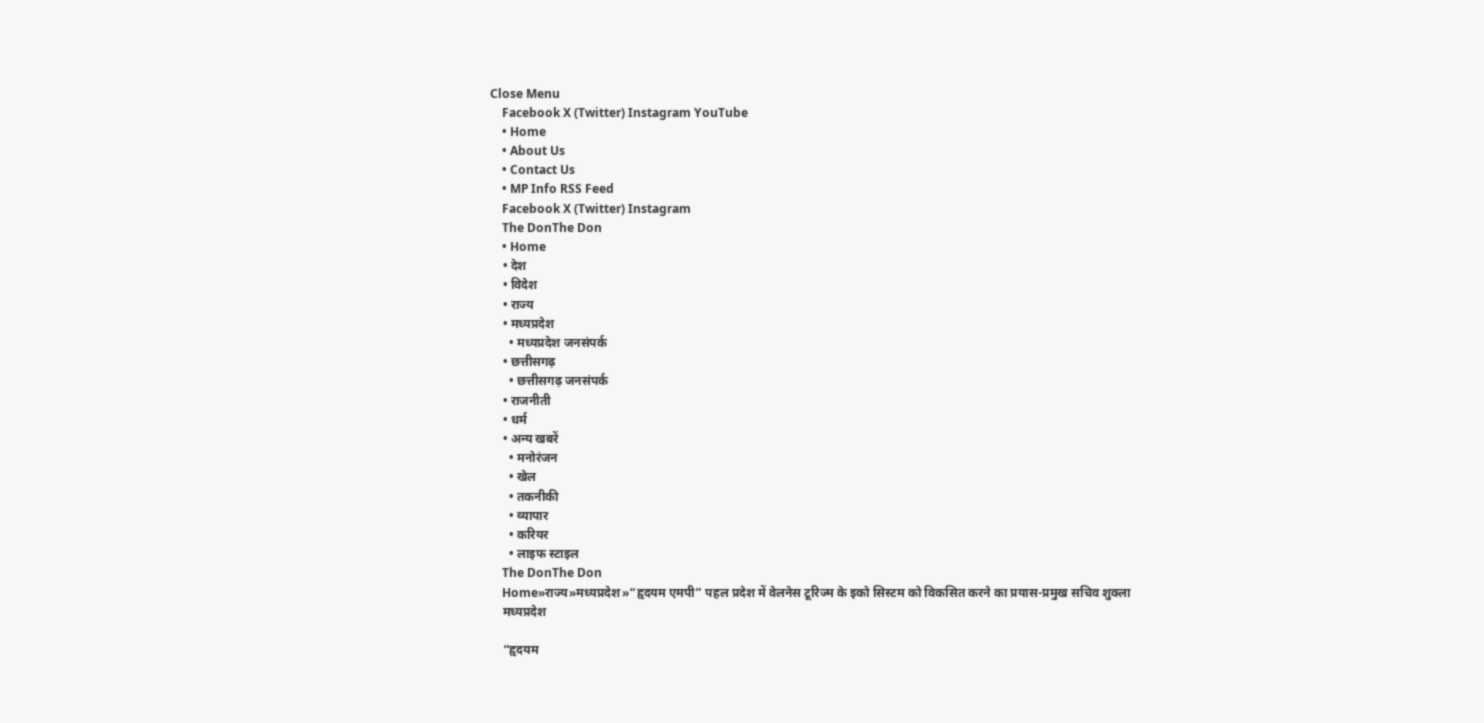Close Menu
    Facebook X (Twitter) Instagram YouTube
    • Home
    • About Us
    • Contact Us
    • MP Info RSS Feed
    Facebook X (Twitter) Instagram
    The DonThe Don
    • Home
    • देश
    • विदेश
    • राज्य
    • मध्यप्रदेश
      • मध्यप्रदेश जनसंपर्क
    • छत्तीसगढ़
      • छत्तीसगढ़ जनसंपर्क
    • राजनीती
    • धर्म
    • अन्य खबरें
      • मनोरंजन
      • खेल
      • तकनीकी
      • व्यापार
      • करियर
      • लाइफ स्टाइल
    The DonThe Don
    Home»राज्य»मध्यप्रदेश»“हृदयम एमपी” पहल प्रदेश में वेलनेस टूरिज्म के इको सिस्टम को विकसित करने का प्रयास-प्रमुख सचिव शुक्ला
    मध्यप्रदेश

    “हृदयम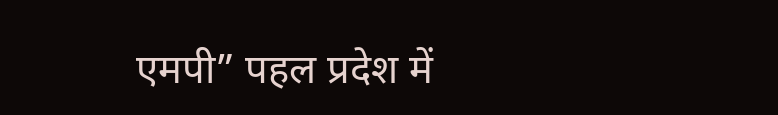एमपी” पहल प्रदेश में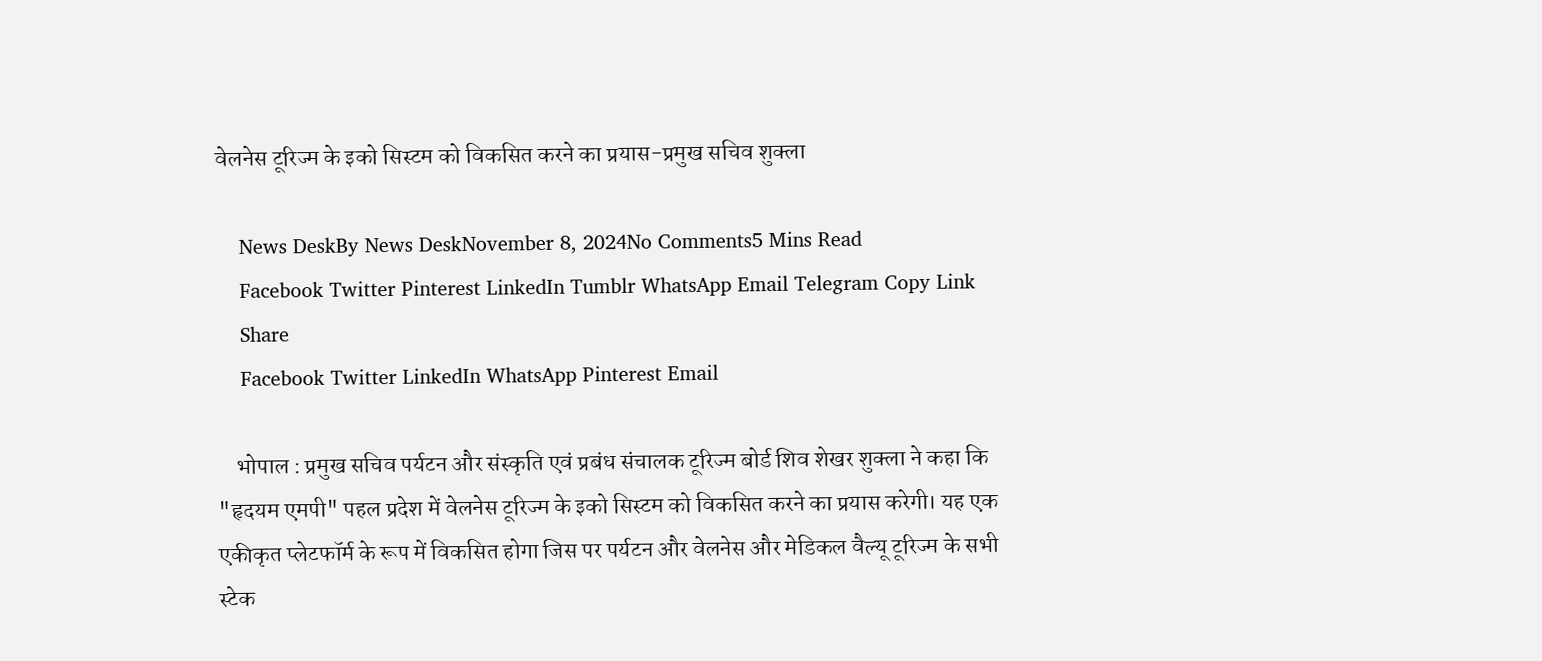वेलनेस टूरिज्म के इको सिस्टम को विकसित करने का प्रयास-प्रमुख सचिव शुक्ला

    News DeskBy News DeskNovember 8, 2024No Comments5 Mins Read
    Facebook Twitter Pinterest LinkedIn Tumblr WhatsApp Email Telegram Copy Link
    Share
    Facebook Twitter LinkedIn WhatsApp Pinterest Email

    भोपाल : प्रमुख सचिव पर्यटन और संस्कृति एवं प्रबंध संचालक टूरिज्म बोर्ड शिव शेखर शुक्ला ने कहा कि  "हृदयम एमपी" पहल प्रदेश में वेलनेस टूरिज्म के इको सिस्टम को विकसित करने का प्रयास करेगी। यह एक एकीकृत प्लेटफॉर्म के रूप में विकसित होगा जिस पर पर्यटन और वेलनेस और मेडिकल वैल्यू टूरिज्म के सभी स्टेक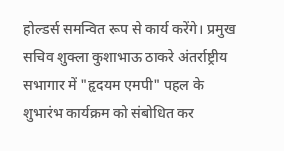होल्डर्स समन्वित रूप से कार्य करेंगे। प्रमुख सचिव शुक्ला कुशाभाऊ ठाकरे अंतर्राष्ट्रीय सभागार में "हृदयम एमपी" पहल के शुभारंभ कार्यक्रम को संबोधित कर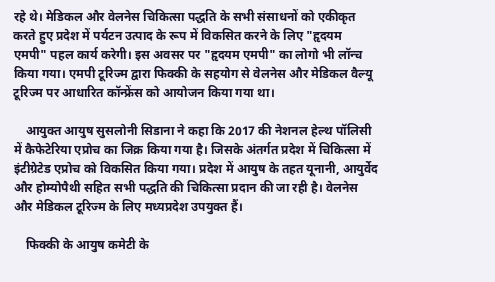रहे थे। मेडिकल और वेलनेस चिकित्सा पद्धति के सभी संसाधनों को एकीकृत करते हुए प्रदेश में पर्यटन उत्पाद के रूप में विकसित करने के लिए "हृदयम एमपी" पहल कार्य करेगी। इस अवसर पर "हृदयम एमपी" का लोगो भी लॉन्च किया गया। एमपी टूरिज्म द्वारा फिक्की के सहयोग से वेलनेस और मेडिकल वैल्यू टूरिज्म पर आधारित कॉन्फ्रेंस को आयोजन किया गया था।

    आयुक्त आयुष सुसलोनी सिडाना ने कहा कि 2017 की नेशनल हेल्थ पॉलिसी में कैफेटेरिया एप्रोच का जिक्र किया गया है। जिसके अंतर्गत प्रदेश में चिकित्सा में इंटीग्रेटेड एप्रोच को विकसित किया गया। प्रदेश में आयुष के तहत यूनानी, आयुर्वेद और होम्योपैथी सहित सभी पद्धति की चिकित्सा प्रदान की जा रही है। वेलनेस और मेडिकल टूरिज्म के लिए मध्यप्रदेश उपयुक्त हैं।

    फिक्की के आयुष कमेटी के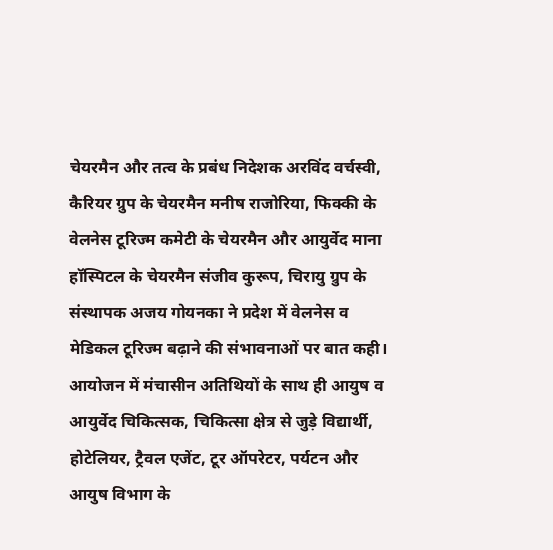चेयरमैन और तत्व के प्रबंध निदेशक अरविंद वर्चस्वी, कैरियर ग्रुप के चेयरमैन मनीष राजोरिया, फिक्की के वेलनेस टूरिज्म कमेटी के चेयरमैन और आयुर्वेद माना हॉस्पिटल के चेयरमैन संजीव कुरूप, चिरायु ग्रुप के संस्थापक अजय गोयनका ने प्रदेश में वेलनेस व मेडिकल टूरिज्म बढ़ाने की संभावनाओं पर बात कही। आयोजन में मंचासीन अतिथियों के साथ ही आयुष व आयुर्वेद चिकित्सक, चिकित्सा क्षेत्र से जुड़े विद्यार्थी, होटेलियर, ट्रैवल एजेंट, टूर ऑपरेटर, पर्यटन और आयुष विभाग के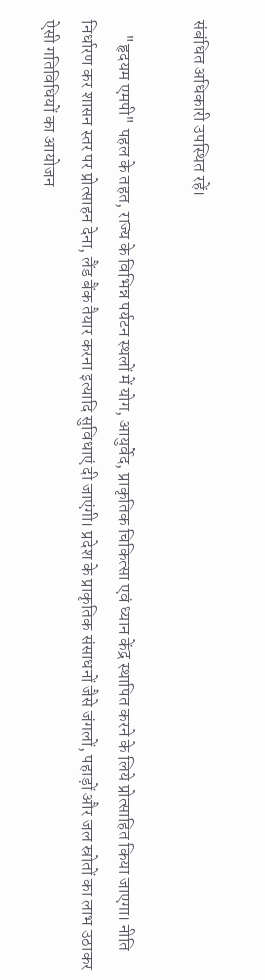संबंधित अधिकारी उपस्थित रहें।

    "हृदयम एमपी" पहल के तहत, राज्य के विभिन्न पर्यटन स्थलों में योग, आयुर्वेद, प्राकृतिक चिकित्सा एवं ध्यान केंद्र स्थापित करने के लिये प्रोत्साहित किया जाएगा। नीति निर्धारण कर शासन स्तर पर प्रोत्साहन देना, लैंड बैंक तैयार करना इत्यादि सुविधाएं दी जाएंगी। प्रदेश के प्राकृतिक संसाधनों जैसे जंगलों, पहाड़ों और जल स्रोतों का लाभ उठाकर ऐसी गतिविधियों का आयोजन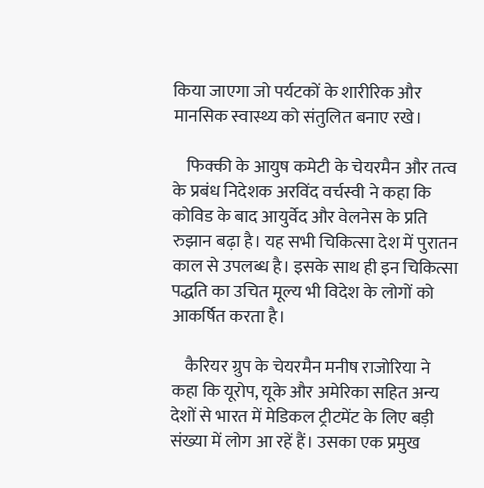किया जाएगा जो पर्यटकों के शारीरिक और मानसिक स्वास्थ्य को संतुलित बनाए रखे।

    फिक्की के आयुष कमेटी के चेयरमैन और तत्व के प्रबंध निदेशक अरविंद वर्चस्वी ने कहा कि कोविड के बाद आयुर्वेद और वेलनेस के प्रति रुझान बढ़ा है। यह सभी चिकित्सा देश में पुरातन काल से उपलब्ध है। इसके साथ ही इन चिकित्सा पद्धति का उचित मूल्य भी विदेश के लोगों को आकर्षित करता है।

    कैरियर ग्रुप के चेयरमैन मनीष राजोरिया ने कहा कि यूरोप, यूके और अमेरिका सहित अन्य देशों से भारत में मेडिकल ट्रीटमेंट के लिए बड़ी संख्या में लोग आ रहें हैं। उसका एक प्रमुख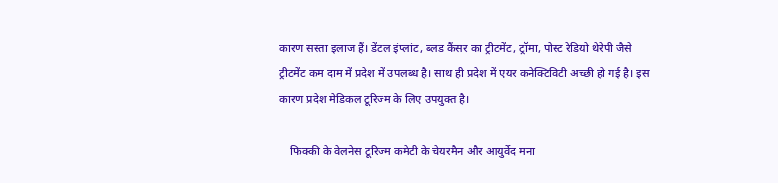कारण सस्ता इलाज हैं। डेंटल इंप्लांट, ब्लड कैंसर का ट्रीटमेंट, ट्रॉमा, पोस्ट रेडियो थेरेपी जैसे ट्रीटमेंट कम दाम में प्रदेश में उपलब्ध है। साथ ही प्रदेश में एयर कनेक्टिविटी अच्छी हो गई है। इस कारण प्रदेश मेडिकल टूरिज्म के लिए उपयुक्त है।

    फिक्की के वेलनेस टूरिज्म कमेटी के चेयरमैन और आयुर्वेद मना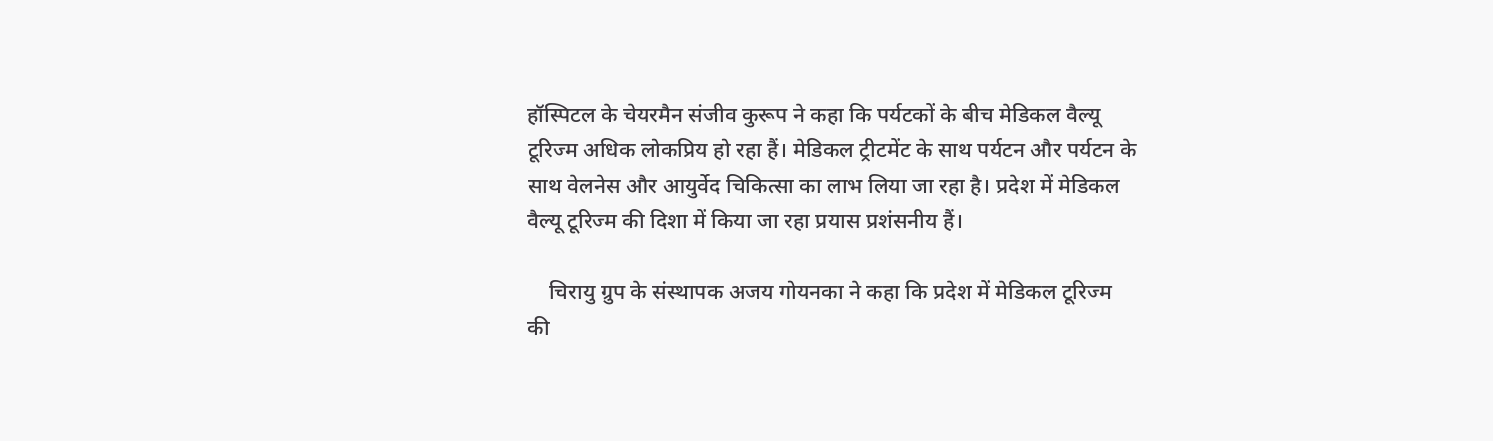हॉस्पिटल के चेयरमैन संजीव कुरूप ने कहा कि पर्यटकों के बीच मेडिकल वैल्यू टूरिज्म अधिक लोकप्रिय हो रहा हैं। मेडिकल ट्रीटमेंट के साथ पर्यटन और पर्यटन के साथ वेलनेस और आयुर्वेद चिकित्सा का लाभ लिया जा रहा है। प्रदेश में मेडिकल वैल्यू टूरिज्म की दिशा में किया जा रहा प्रयास प्रशंसनीय हैं।

    चिरायु ग्रुप के संस्थापक अजय गोयनका ने कहा कि प्रदेश में मेडिकल टूरिज्म की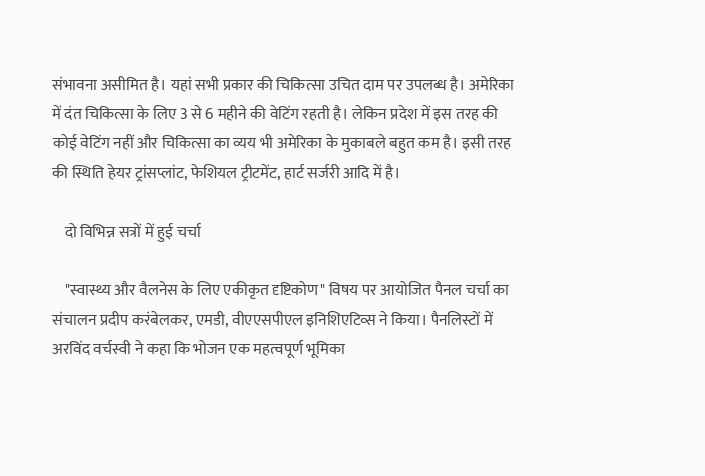संभावना असीमित है। यहां सभी प्रकार की चिकित्सा उचित दाम पर उपलब्ध है। अमेरिका में दंत चिकित्सा के लिए 3 से 6 महीने की वेटिंग रहती है। लेकिन प्रदेश में इस तरह की कोई वेटिंग नहीं और चिकित्सा का व्यय भी अमेरिका के मुकाबले बहुत कम है। इसी तरह की स्थिति हेयर ट्रांसप्लांट, फेशियल ट्रीटमेंट, हार्ट सर्जरी आदि में है।

    दो विभिन्न सत्रों में हुई चर्चा

    "स्वास्थ्य और वैलनेस के लिए एकीकृत दृष्टिकोण" विषय पर आयोजित पैनल चर्चा का संचालन प्रदीप करंबेलकर, एमडी, वीएएसपीएल इनिशिएटिव्स ने किया। पैनलिस्टों में अरविंद वर्चस्वी ने कहा कि भोजन एक महत्वपूर्ण भूमिका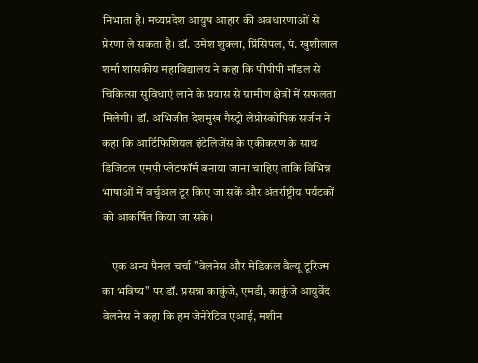निभाता है। मध्यप्रदेश आयुष आहार की अवधारणाओं से प्रेरणा ले सकता है। डॉ. उमेश शुक्ला, प्रिंसिपल, पं. खुशीलाल शर्मा शासकीय महाविद्यालय ने कहा कि पीपीपी मॉडल से चिकित्सा सुविधाएं लाने के प्रयास से ग्रामीण क्षेत्रों में सफलता मिलेगी। डॉ. अभिजीत देशमुख गैस्ट्रो लेप्रोस्कोपिक सर्जन ने कहा कि आर्टिफिशियल इंटेलिजेंस के एकीकरण के साथ डिजिटल एमपी प्लेटफॉर्म बनाया जाना चाहिए ताकि विभिन्न भाषाओं में वर्चुअल टूर किए जा सकें और अंतर्राष्ट्रीय पर्यटकों को आकर्षित किया जा सके।

    एक अन्य पैनल चर्चा "वेलनेस और मेडिकल वैल्यू टूरिज्म का भविष्य" पर डॉ. प्रसन्ना काकुंजे, एमडी, काकुंजे आयुर्वेद वेलनेस ने कहा कि हम जेनेरेटिव एआई, मशीन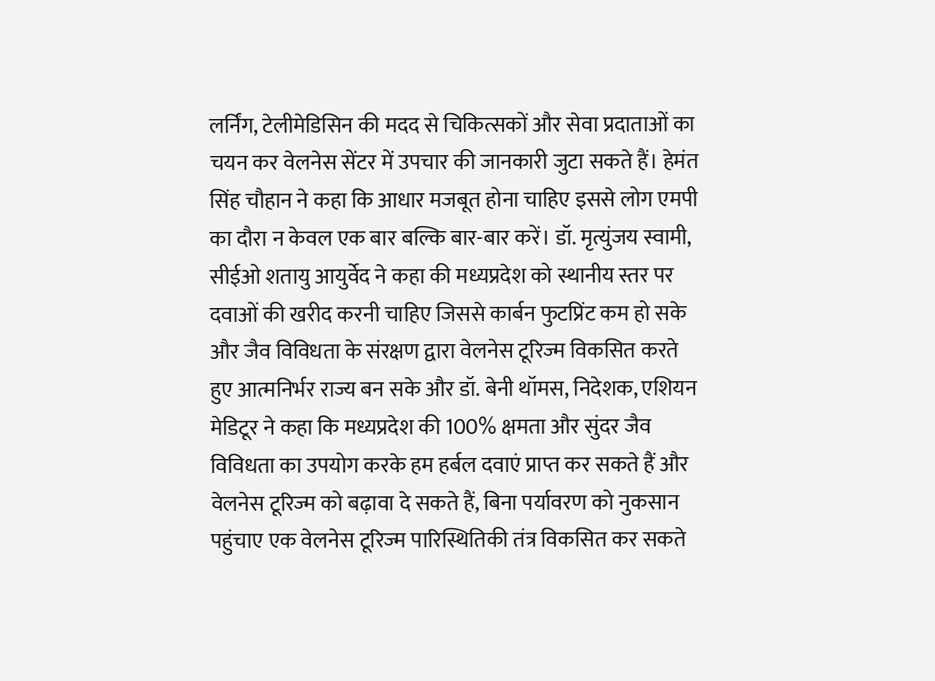लर्निंग, टेलीमेडिसिन की मदद से चिकित्सकों और सेवा प्रदाताओं का चयन कर वेलनेस सेंटर में उपचार की जानकारी जुटा सकते हैं। हेमंत सिंह चौहान ने कहा कि आधार मजबूत होना चाहिए इससे लोग एमपी का दौरा न केवल एक बार बल्कि बार-बार करें। डॉ. मृत्युंजय स्वामी, सीईओ शतायु आयुर्वेद ने कहा की मध्यप्रदेश को स्थानीय स्तर पर दवाओं की खरीद करनी चाहिए जिससे कार्बन फुटप्रिंट कम हो सके और जैव विविधता के संरक्षण द्वारा वेलनेस टूरिज्म विकसित करते हुए आत्मनिर्भर राज्य बन सके और डॉ. बेनी थॉमस, निदेशक, एशियन मेडिटूर ने कहा कि मध्यप्रदेश की 100% क्षमता और सुंदर जैव विविधता का उपयोग करके हम हर्बल दवाएं प्राप्त कर सकते हैं और वेलनेस टूरिज्म को बढ़ावा दे सकते हैं, बिना पर्यावरण को नुकसान पहुंचाए एक वेलनेस टूरिज्म पारिस्थितिकी तंत्र विकसित कर सकते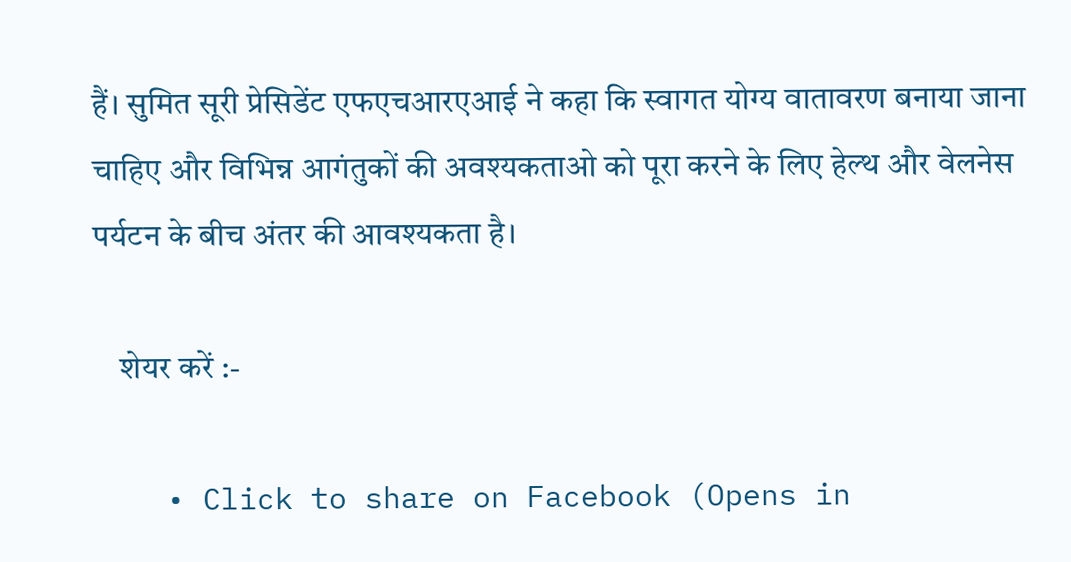हैं। सुमित सूरी प्रेसिडेंट एफएचआरएआई ने कहा कि स्वागत योग्य वातावरण बनाया जाना चाहिए और विभिन्न आगंतुकों की अवश्यकताओ को पूरा करने के लिए हेल्थ और वेलनेस पर्यटन के बीच अंतर की आवश्यकता है।

    शेयर करें :-

    • Click to share on Facebook (Opens in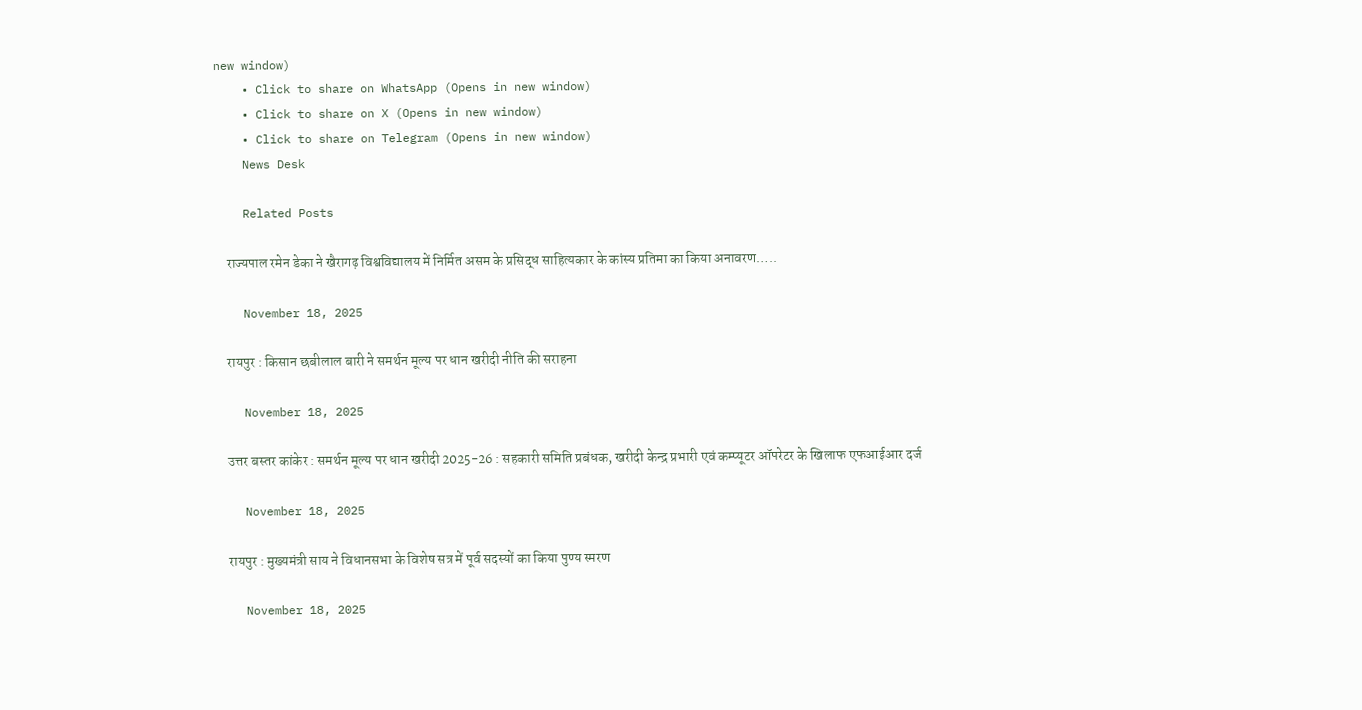new window)
    • Click to share on WhatsApp (Opens in new window)
    • Click to share on X (Opens in new window)
    • Click to share on Telegram (Opens in new window)
    News Desk

    Related Posts

    राज्यपाल रमेन डेका ने खैरागढ़ विश्वविद्यालय में निर्मित असम के प्रसिद्ध साहित्यकार के कांस्य प्रतिमा का किया अनावरण…..

    November 18, 2025

    रायपुर : किसान छबीलाल बारी ने समर्थन मूल्य पर धान खरीदी नीति की सराहना

    November 18, 2025

    उत्तर बस्तर कांकेर : समर्थन मूल्य पर धान खरीदी 2025-26 : सहकारी समिति प्रबंधक, खरीदी केन्द्र प्रभारी एवं कम्प्यूटर ऑपरेटर के खिलाफ एफआईआर दर्ज

    November 18, 2025

    रायपुर : मुख्यमंत्री साय ने विधानसभा के विशेष सत्र में पूर्व सदस्यों का किया पुण्य स्मरण

    November 18, 2025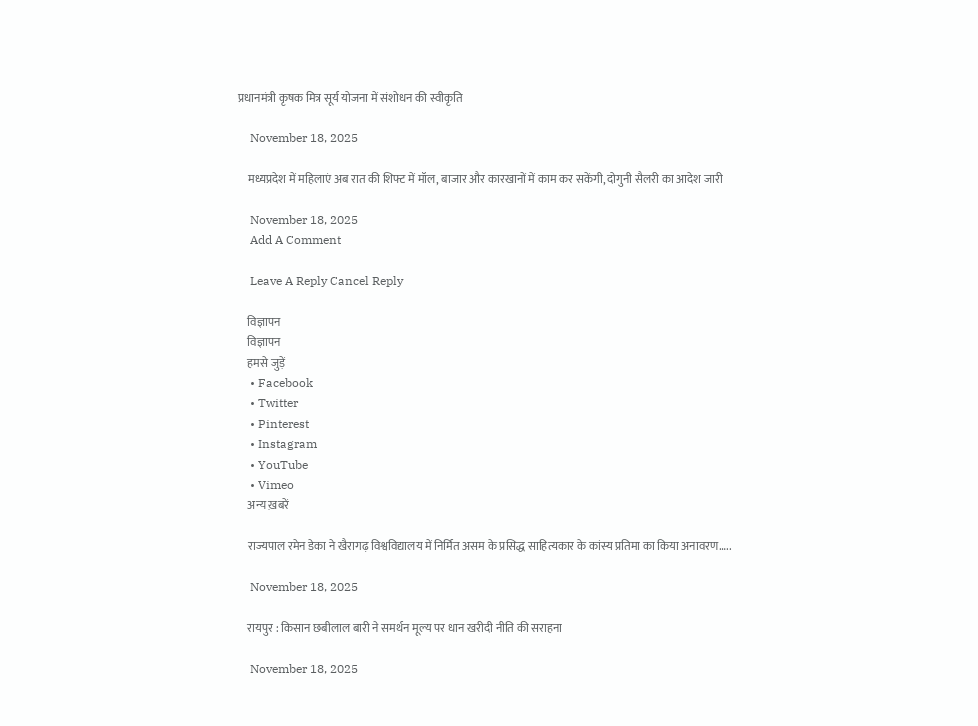प्रधानमंत्री कृषक मित्र सूर्य योजना में संशोधन की स्वीकृति

    November 18, 2025

    मध्यप्रदेश में महिलाएं अब रात की शिफ्ट में मॉल, बाजार और कारखानों में काम कर सकेंगी, दोगुनी सैलरी का आदेश जारी

    November 18, 2025
    Add A Comment

    Leave A Reply Cancel Reply

    विज्ञापन
    विज्ञापन
    हमसे जुड़ें
    • Facebook
    • Twitter
    • Pinterest
    • Instagram
    • YouTube
    • Vimeo
    अन्य ख़बरें

    राज्यपाल रमेन डेका ने खैरागढ़ विश्वविद्यालय में निर्मित असम के प्रसिद्ध साहित्यकार के कांस्य प्रतिमा का किया अनावरण…..

    November 18, 2025

    रायपुर : किसान छबीलाल बारी ने समर्थन मूल्य पर धान खरीदी नीति की सराहना

    November 18, 2025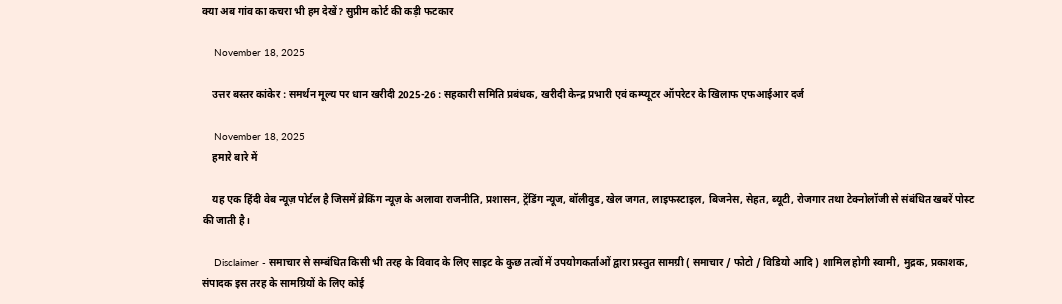क्या अब गांव का कचरा भी हम देखें? सुप्रीम कोर्ट की कड़ी फटकार

    November 18, 2025

    उत्तर बस्तर कांकेर : समर्थन मूल्य पर धान खरीदी 2025-26 : सहकारी समिति प्रबंधक, खरीदी केन्द्र प्रभारी एवं कम्प्यूटर ऑपरेटर के खिलाफ एफआईआर दर्ज

    November 18, 2025
    हमारे बारे में

    यह एक हिंदी वेब न्यूज़ पोर्टल है जिसमें ब्रेकिंग न्यूज़ के अलावा राजनीति, प्रशासन, ट्रेंडिंग न्यूज, बॉलीवुड, खेल जगत, लाइफस्टाइल, बिजनेस, सेहत, ब्यूटी, रोजगार तथा टेक्नोलॉजी से संबंधित खबरें पोस्ट की जाती है।

    Disclaimer - समाचार से सम्बंधित किसी भी तरह के विवाद के लिए साइट के कुछ तत्वों में उपयोगकर्ताओं द्वारा प्रस्तुत सामग्री ( समाचार / फोटो / विडियो आदि ) शामिल होगी स्वामी, मुद्रक, प्रकाशक, संपादक इस तरह के सामग्रियों के लिए कोई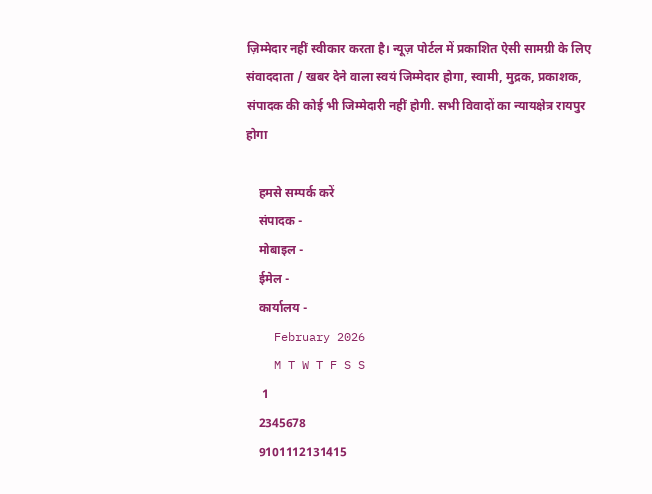ज़िम्मेदार नहीं स्वीकार करता है। न्यूज़ पोर्टल में प्रकाशित ऐसी सामग्री के लिए संवाददाता / खबर देने वाला स्वयं जिम्मेदार होगा, स्वामी, मुद्रक, प्रकाशक, संपादक की कोई भी जिम्मेदारी नहीं होगी. सभी विवादों का न्यायक्षेत्र रायपुर होगा

    हमसे सम्पर्क करें
    संपादक -
    मोबाइल -
    ईमेल -
    कार्यालय -
    February 2026
    M T W T F S S
     1
    2345678
    9101112131415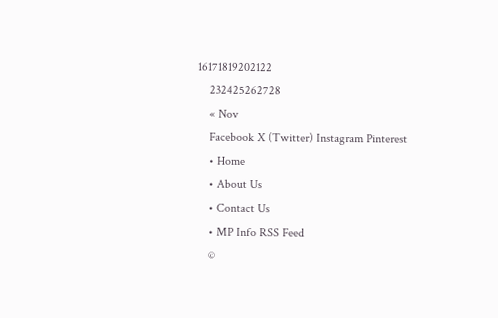16171819202122
    232425262728
    « Nov
    Facebook X (Twitter) Instagram Pinterest
    • Home
    • About Us
    • Contact Us
    • MP Info RSS Feed
    ©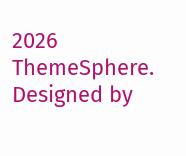2026 ThemeSphere. Designed by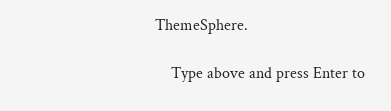ThemeSphere.

    Type above and press Enter to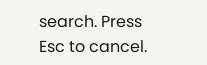search. Press Esc to cancel.